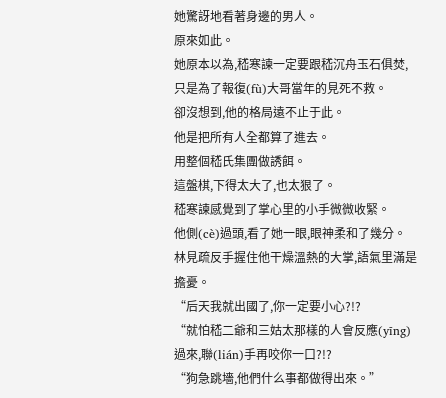她驚訝地看著身邊的男人。
原來如此。
她原本以為,嵇寒諫一定要跟嵇沉舟玉石俱焚,只是為了報復(fù)大哥當年的見死不救。
卻沒想到,他的格局遠不止于此。
他是把所有人全都算了進去。
用整個嵇氏集團做誘餌。
這盤棋,下得太大了,也太狠了。
嵇寒諫感覺到了掌心里的小手微微收緊。
他側(cè)過頭,看了她一眼,眼神柔和了幾分。
林見疏反手握住他干燥溫熱的大掌,語氣里滿是擔憂。
“后天我就出國了,你一定要小心?!?
“就怕嵇二爺和三姑太那樣的人會反應(yīng)過來,聯(lián)手再咬你一口?!?
“狗急跳墻,他們什么事都做得出來。”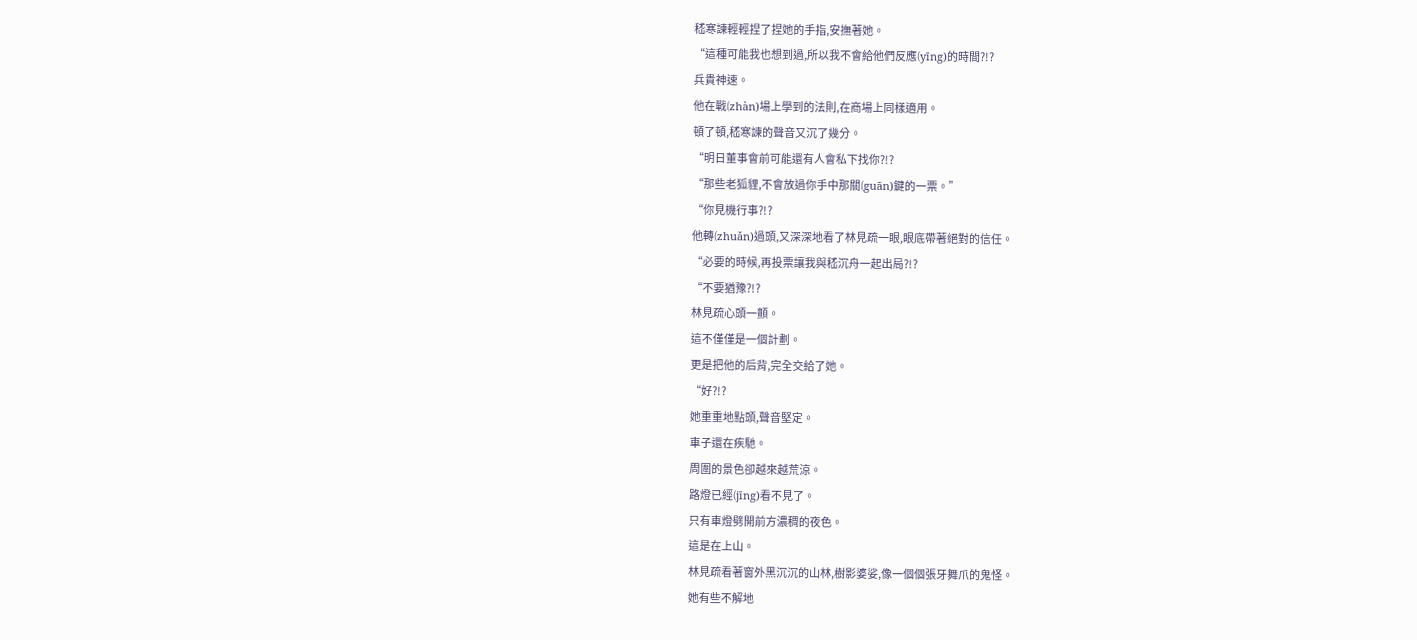嵇寒諫輕輕捏了捏她的手指,安撫著她。
“這種可能我也想到過,所以我不會給他們反應(yīng)的時間?!?
兵貴神速。
他在戰(zhàn)場上學到的法則,在商場上同樣適用。
頓了頓,嵇寒諫的聲音又沉了幾分。
“明日董事會前可能還有人會私下找你?!?
“那些老狐貍,不會放過你手中那關(guān)鍵的一票。”
“你見機行事?!?
他轉(zhuǎn)過頭,又深深地看了林見疏一眼,眼底帶著絕對的信任。
“必要的時候,再投票讓我與嵇沉舟一起出局?!?
“不要猶豫?!?
林見疏心頭一顫。
這不僅僅是一個計劃。
更是把他的后背,完全交給了她。
“好?!?
她重重地點頭,聲音堅定。
車子還在疾馳。
周圍的景色卻越來越荒涼。
路燈已經(jīng)看不見了。
只有車燈劈開前方濃稠的夜色。
這是在上山。
林見疏看著窗外黑沉沉的山林,樹影婆娑,像一個個張牙舞爪的鬼怪。
她有些不解地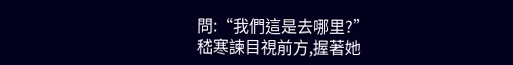問:“我們這是去哪里?”
嵇寒諫目視前方,握著她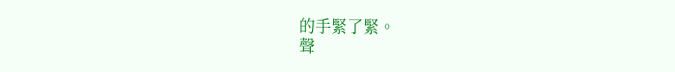的手緊了緊。
聲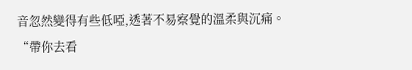音忽然變得有些低啞,透著不易察覺的溫柔與沉痛。
“帶你去看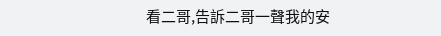看二哥,告訴二哥一聲我的安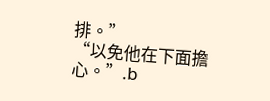排。”
“以免他在下面擔心。”.b